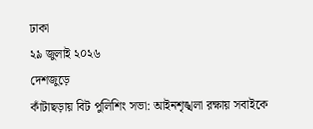ঢাকা
২৯ জুলাই ২০২৬
দেশজুড়ে
কাঁটাছড়ায় বিট পুলিশিং সভা: আইনশৃঙ্খলা রক্ষায় সবাইকে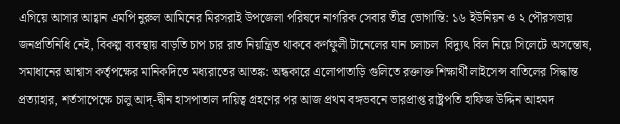এগিয়ে আসার আহ্বান এমপি নুরুল আমিনের মিরসরাই উপজেলা পরিষদে নাগরিক সেবার তীব্র ভোগান্তি: ১৬ ইউনিয়ন ও ২ পৌরসভায় জনপ্রতিনিধি নেই, বিকল্প ব্যবস্থায় বাড়তি চাপ চার রাত নিয়ন্ত্রিত থাকবে কর্ণফুলী টানেলের যান চলাচল  বিদ্যুৎ বিল নিয়ে সিলেটে অসন্তোষ, সমাধানের আশ্বাস কর্তৃপক্ষের মানিকদিতে মধ্যরাতের আতঙ্ক: অন্ধকারে এলোপাতাড়ি গুলিতে রক্তাক্ত শিক্ষার্থী লাইসেন্স বাতিলের সিদ্ধান্ত প্রত্যাহার, শর্তসাপেক্ষে চালু আদ্-দ্বীন হাসপাতাল দায়িত্ব গ্রহণের পর আজ প্রথম বঙ্গভবনে ভারপ্রাপ্ত রাষ্ট্রপতি হাফিজ উদ্দিন আহমদ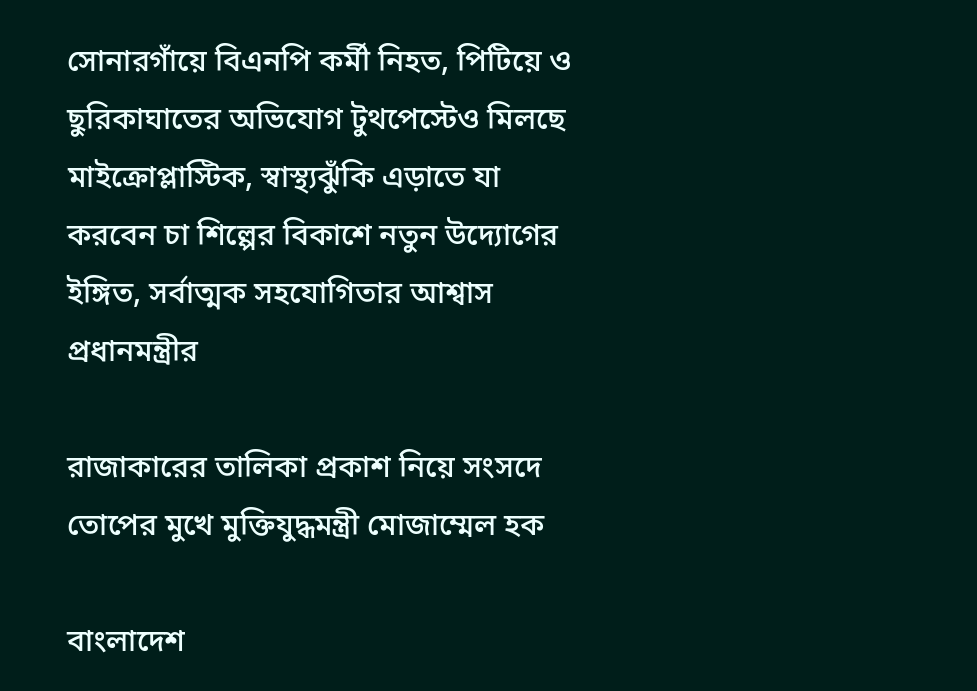সোনারগাঁয়ে বিএনপি কর্মী নিহত, পিটিয়ে ও ছুরিকাঘাতের অভিযোগ টুথপেস্টেও মিলছে মাইক্রোপ্লাস্টিক, স্বাস্থ্যঝুঁকি এড়াতে যা করবেন চা শিল্পের বিকাশে নতুন উদ্যোগের ইঙ্গিত, সর্বাত্মক সহযোগিতার আশ্বাস প্রধানমন্ত্রীর

রাজাকারের তালিকা প্রকাশ নিয়ে সংসদে তোপের মুখে মুক্তিযুদ্ধমন্ত্রী মোজাম্মেল হক

বাংলাদেশ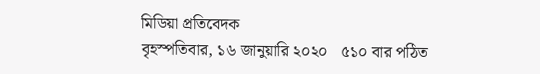মিডিয়া প্রতিবেদক
বৃহস্পতিবার, ১৬ জানুয়ারি ২০২০   ৫১০ বার পঠিত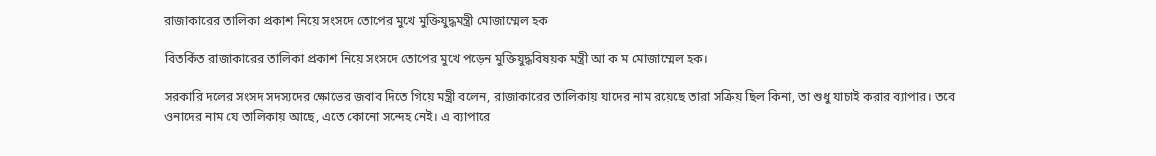রাজাকারের তালিকা প্রকাশ নিয়ে সংসদে তোপের মুখে মুক্তিযুদ্ধমন্ত্রী মোজাম্মেল হক

বিতর্কিত রাজাকারের তালিকা প্রকাশ নিয়ে সংসদে তোপের মুখে পড়েন মুক্তিযুদ্ধবিষয়ক মন্ত্রী আ ক ম মোজাম্মেল হক।

সরকারি দলের সংসদ সদস্যদের ক্ষোভের জবাব দিতে গিয়ে মন্ত্রী বলেন, রাজাকারের তালিকায় যাদের নাম রয়েছে তারা সক্রিয় ছিল কিনা, তা শুধু যাচাই করার ব্যাপার। তবে ওনাদের নাম যে তালিকায় আছে, এতে কোনো সন্দেহ নেই। এ ব্যাপারে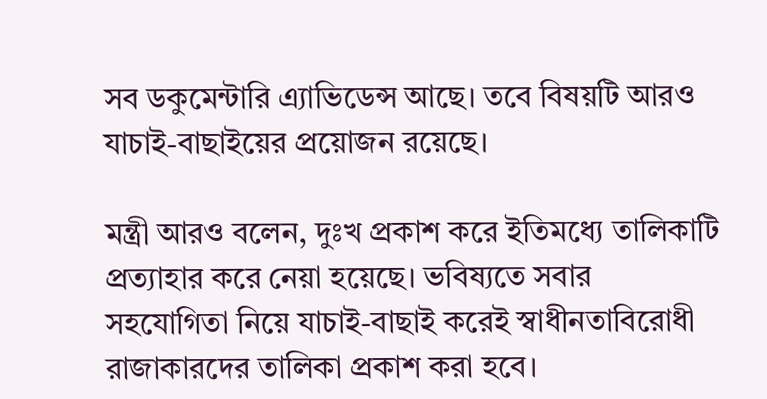সব ডকুমেন্টারি এ্যাভিডেন্স আছে। তবে বিষয়টি আরও যাচাই-বাছাইয়ের প্রয়োজন রয়েছে।

মন্ত্রী আরও বলেন, দুঃখ প্রকাশ করে ইতিমধ্যে তালিকাটি প্রত্যাহার করে নেয়া হয়েছে। ভবিষ্যতে সবার সহযোগিতা নিয়ে যাচাই-বাছাই করেই স্বাধীনতাবিরোধী রাজাকারদের তালিকা প্রকাশ করা হবে।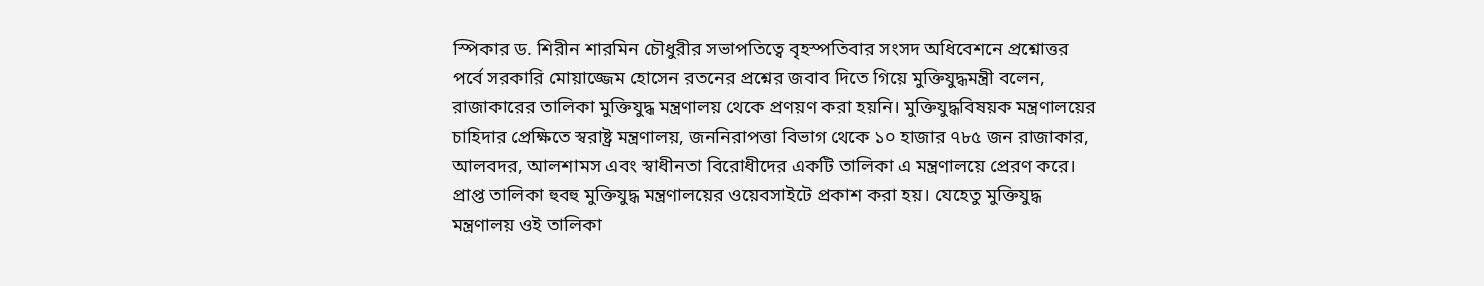স্পিকার ড. শিরীন শারমিন চৌধুরীর সভাপতিত্বে বৃহস্পতিবার সংসদ অধিবেশনে প্রশ্নোত্তর পর্বে সরকারি মোয়াজ্জেম হোসেন রতনের প্রশ্নের জবাব দিতে গিয়ে মুক্তিযুদ্ধমন্ত্রী বলেন, রাজাকারের তালিকা মুক্তিযুদ্ধ মন্ত্রণালয় থেকে প্রণয়ণ করা হয়নি। মুক্তিযুদ্ধবিষয়ক মন্ত্রণালয়ের চাহিদার প্রেক্ষিতে স্বরাষ্ট্র মন্ত্রণালয়, জননিরাপত্তা বিভাগ থেকে ১০ হাজার ৭৮৫ জন রাজাকার, আলবদর, আলশামস এবং স্বাধীনতা বিরোধীদের একটি তালিকা এ মন্ত্রণালয়ে প্রেরণ করে। প্রাপ্ত তালিকা হুবহু মুক্তিযুদ্ধ মন্ত্রণালয়ের ওয়েবসাইটে প্রকাশ করা হয়। যেহেতু মুক্তিযুদ্ধ মন্ত্রণালয় ওই তালিকা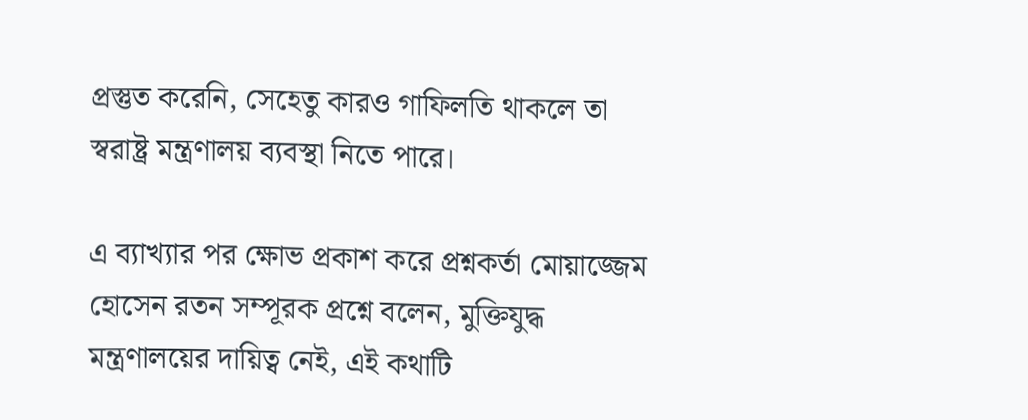প্রস্তুত করেনি, সেহেতু কারও গাফিলতি থাকলে তা স্বরাষ্ট্র মন্ত্রণালয় ব্যবস্থা নিতে পারে।

এ ব্যাখ্যার পর ক্ষোভ প্রকাশ করে প্রশ্নকর্তা মোয়াজ্জেম হোসেন রতন সম্পূরক প্রশ্নে বলেন, মুক্তিযুদ্ধ মন্ত্রণালয়ের দায়িত্ব নেই, এই কথাটি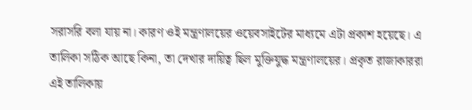সরাসরি বলা যায় না। কারণ ওই মন্ত্রণালয়ের ওয়েবসাইটের মাধ্যমে এটা প্রকাশ হয়েছে। এ তালিকা সঠিক আছে কিনা, তা দেখার দায়িত্ব ছিল মুক্তিযুদ্ধ মন্ত্রণালয়ের। প্রকৃত রাজাকাররা এই তালিকায়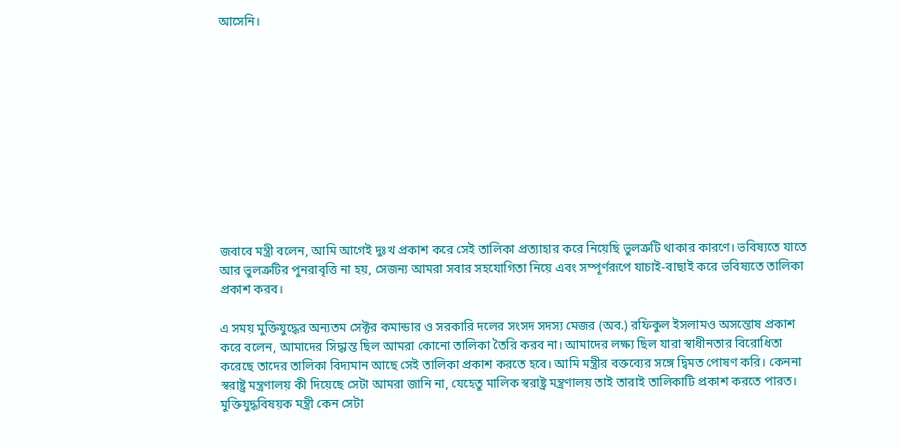আসেনি।











জবাবে মন্ত্রী বলেন, আমি আগেই দুঃখ প্রকাশ করে সেই তালিকা প্রত্যাহার করে নিয়েছি ভুলত্রুটি থাকার কারণে। ভবিষ্যতে যাতে আর ভুলত্রুটির পুনরাবৃত্তি না হয়, সেজন্য আমরা সবার সহযোগিতা নিয়ে এবং সম্পূর্ণরূপে যাচাই-বাছাই করে ভবিষ্যতে তালিকা প্রকাশ করব।

এ সময় মুক্তিযুদ্ধের অন্যতম সেক্টর কমান্ডার ও সরকারি দলের সংসদ সদস্য মেজর (অব.) রফিকুল ইসলামও অসন্তোষ প্রকাশ করে বলেন, আমাদের সিদ্ধান্ত ছিল আমরা কোনো তালিকা তৈরি করব না। আমাদের লক্ষ্য ছিল যারা স্বাধীনতার বিরোধিতা করেছে তাদের তালিকা বিদ্যমান আছে সেই তালিকা প্রকাশ করতে হবে। আমি মন্ত্রীর বক্তব্যের সঙ্গে দ্বিমত পোষণ করি। কেননা স্বরাষ্ট্র মন্ত্রণালয় কী দিয়েছে সেটা আমরা জানি না, যেহেতু মালিক স্বরাষ্ট্র মন্ত্রণালয় তাই তারাই তালিকাটি প্রকাশ করতে পারত। মুক্তিযুদ্ধবিষয়ক মন্ত্রী কেন সেটা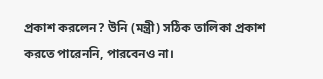প্রকাশ করলেন? উনি (মন্ত্রী) সঠিক তালিকা প্রকাশ করতে পারেননি, পারবেনও না।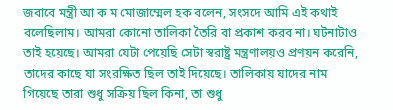জবাবে মন্ত্রী আ ক ম মোজাম্মেল হক বলেন, সংসদে আমি এই কথাই বলেছিলাম। আমরা কোনো তালিকা তৈরি বা প্রকাশ করব না। ঘটনাটাও তাই হয়েছে। আমরা যেটা পেয়েছি সেটা স্বরাষ্ট্র মন্ত্রণালয়ও প্রণয়ন করেনি, তাদের কাছে যা সংরক্ষিত ছিল তাই দিয়েছে। তালিকায় যাদের নাম গিয়েছে তারা শুধু সক্রিয় ছিল কিনা, তা শুধু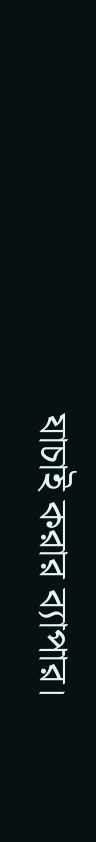যাচাই করার ব্যাপার।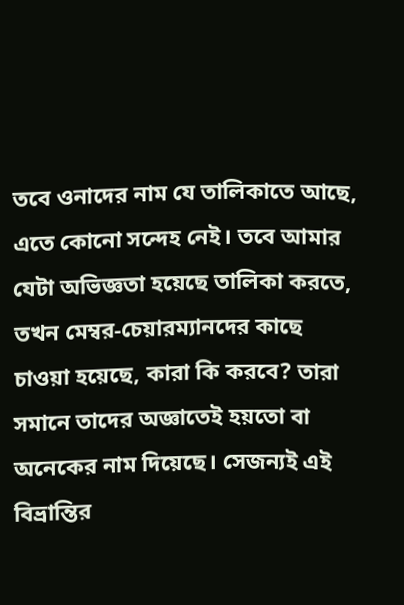তবে ওনাদের নাম যে তালিকাতে আছে, এতে কোনো সন্দেহ নেই। তবে আমার যেটা অভিজ্ঞতা হয়েছে তালিকা করতে, তখন মেম্বর-চেয়ারম্যানদের কাছে চাওয়া হয়েছে, কারা কি করবে? তারা সমানে তাদের অজ্ঞাতেই হয়তো বা অনেকের নাম দিয়েছে। সেজন্যই এই বিভ্রান্তির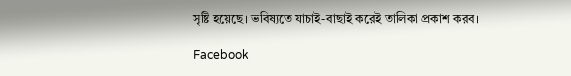সৃষ্টি হয়েছে। ভবিষ্যতে যাচাই-বাছাই করেই তালিকা প্রকাশ করব।

Facebook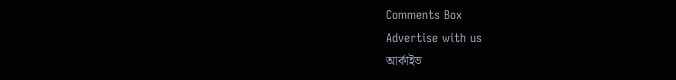Comments Box
Advertise with us
আর্কাইভ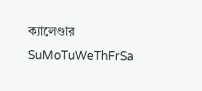ক্যালেণ্ডার
SuMoTuWeThFrSa